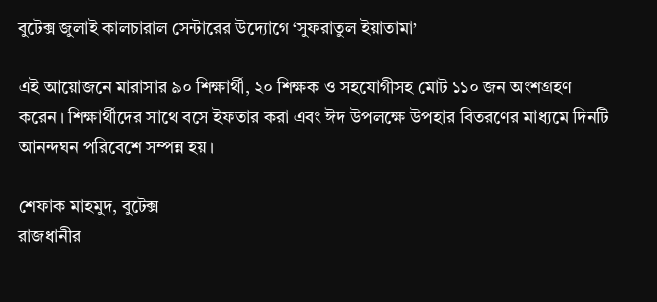বুটেক্স জুলাই কালচারাল সেন্টারের উদ্যোগে ‘সুফরাতুল ইয়াতামা’

এই আয়োজনে মারাসার ৯০ শিক্ষার্থী, ২০ শিক্ষক ও সহযোগীসহ মোট ১১০ জন অংশগ্রহণ করেন। শিক্ষার্থীদের সাথে বসে ইফতার করা এবং ঈদ উপলক্ষে উপহার বিতরণের মাধ্যমে দিনটি আনন্দঘন পরিবেশে সম্পন্ন হয়।

শেফাক মাহমুদ, বুটেক্স
রাজধানীর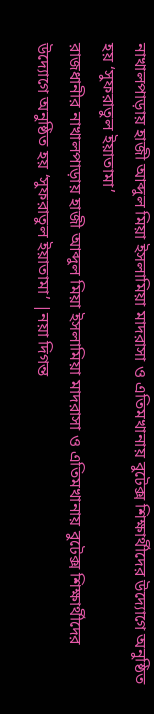নাখালপাড়ায় হাজী আব্দুল মিয়া ইসলামিয়া মাদরাসা ও এতিমখানায় বুটেক্স শিক্ষার্থীদের উদ্যোগে অনুষ্ঠিত হয় ‘সুফরাতুল ইয়াতামা’
রাজধানীর নাখালপাড়ায় হাজী আব্দুল মিয়া ইসলামিয়া মাদরাসা ও এতিমখানায় বুটেক্স শিক্ষার্থীদের উদ্যোগে অনুষ্ঠিত হয় ‘সুফরাতুল ইয়াতামা’ |নয়া দিগন্ত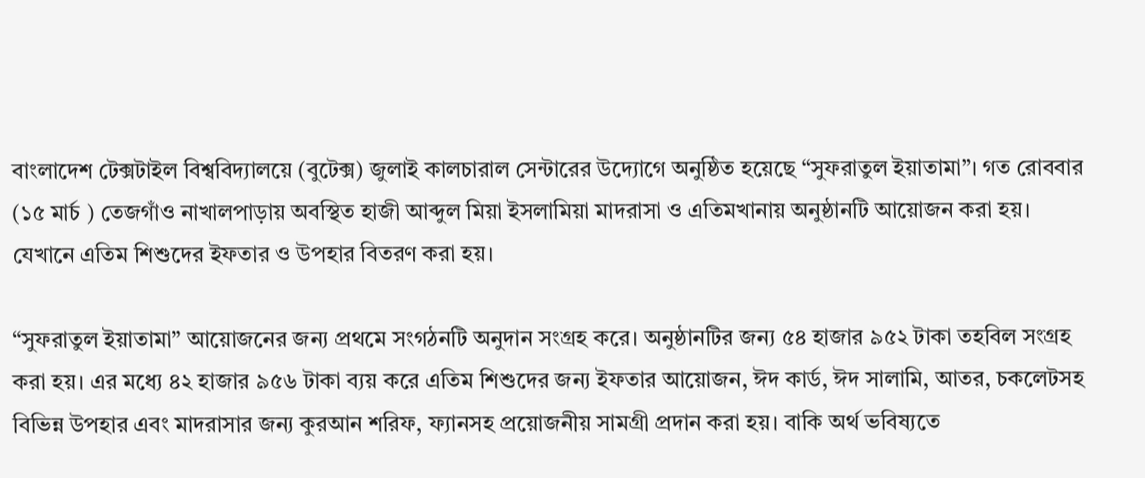বাংলাদেশ টেক্সটাইল বিশ্ববিদ্যালয়ে (বুটেক্স) জুলাই কালচারাল সেন্টারের উদ্যোগে অনুষ্ঠিত হয়েছে “সুফরাতুল ইয়াতামা”। গত রোববার (১৫ মার্চ ) তেজগাঁও নাখালপাড়ায় অবস্থিত হাজী আব্দুল মিয়া ইসলামিয়া মাদরাসা ও এতিমখানায় অনুষ্ঠানটি আয়োজন করা হয়। যেখানে এতিম শিশুদের ইফতার ও উপহার বিতরণ করা হয়।

“সুফরাতুল ইয়াতামা” আয়োজনের জন্য প্রথমে সংগঠনটি অনুদান সংগ্রহ করে। অনুষ্ঠানটির জন্য ৫৪ হাজার ৯৫২ টাকা তহবিল সংগ্রহ করা হয়। এর মধ্যে ৪২ হাজার ৯৫৬ টাকা ব্যয় করে এতিম শিশুদের জন্য ইফতার আয়োজন, ঈদ কার্ড, ঈদ সালামি, আতর, চকলেটসহ বিভিন্ন উপহার এবং মাদরাসার জন্য কুরআন শরিফ, ফ্যানসহ প্রয়োজনীয় সামগ্রী প্রদান করা হয়। বাকি অর্থ ভবিষ্যতে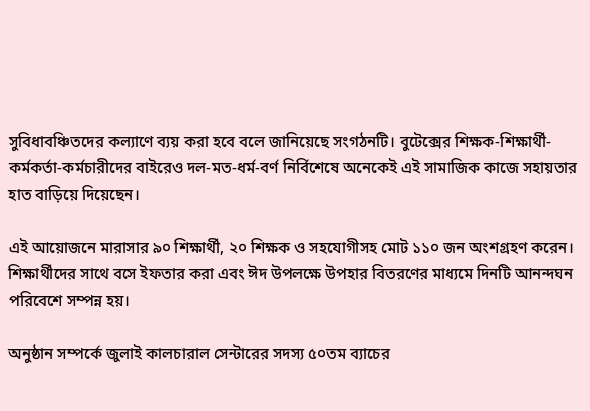সুবিধাবঞ্চিতদের কল্যাণে ব্যয় করা হবে বলে জানিয়েছে সংগঠনটি। বুটেক্সের শিক্ষক-শিক্ষার্থী-কর্মকর্তা-কর্মচারীদের বাইরেও দল-মত-ধর্ম-বর্ণ নির্বিশেষে অনেকেই এই সামাজিক কাজে সহায়তার হাত বাড়িয়ে দিয়েছেন।

এই আয়োজনে মারাসার ৯০ শিক্ষার্থী, ২০ শিক্ষক ও সহযোগীসহ মোট ১১০ জন অংশগ্রহণ করেন। শিক্ষার্থীদের সাথে বসে ইফতার করা এবং ঈদ উপলক্ষে উপহার বিতরণের মাধ্যমে দিনটি আনন্দঘন পরিবেশে সম্পন্ন হয়।

অনুষ্ঠান সম্পর্কে জুলাই কালচারাল সেন্টারের সদস্য ৫০তম ব্যাচের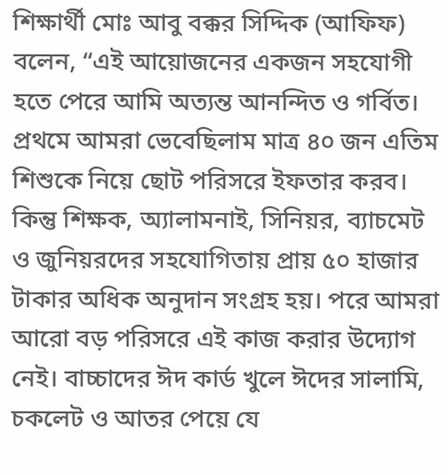শিক্ষার্থী মোঃ আবু বক্কর সিদ্দিক (আফিফ) বলেন, “এই আয়োজনের একজন সহযোগী হতে পেরে আমি অত্যন্ত আনন্দিত ও গর্বিত। প্রথমে আমরা ভেবেছিলাম মাত্র ৪০ জন এতিম শিশুকে নিয়ে ছোট পরিসরে ইফতার করব। কিন্তু শিক্ষক, অ্যালামনাই, সিনিয়র, ব্যাচমেট ও জুনিয়রদের সহযোগিতায় প্রায় ৫০ হাজার টাকার অধিক অনুদান সংগ্রহ হয়। পরে আমরা আরো বড় পরিসরে এই কাজ করার উদ্যোগ নেই। বাচ্চাদের ঈদ কার্ড খুলে ঈদের সালামি, চকলেট ও আতর পেয়ে যে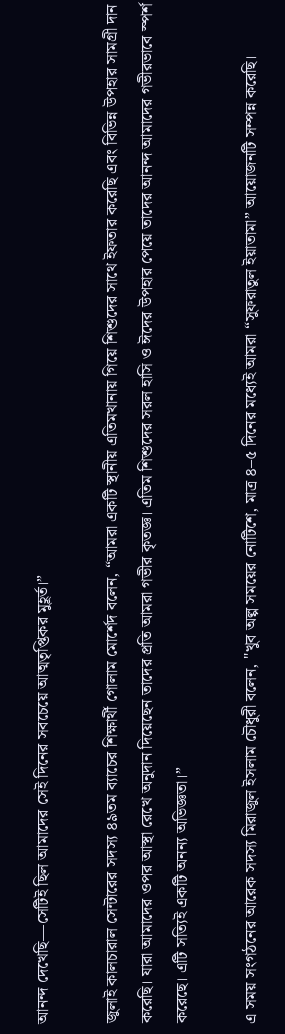আনন্দ দেখেছি—সেটিই ছিল আমাদের সেই দিনের সবচেয়ে আত্মতৃপ্তিকর মুহূর্ত।”

জুলাই কালচারাল সেন্টারের সদস্য ৪৯তম ব্যাচের শিক্ষার্থী গোলাম মোর্শেদ বলেন, “আমরা একটি স্থানীয় এতিমখানায় গিয়ে শিশুদের সাথে ইফতার করেছি এবং বিভিন্ন উপহার সামগ্রী দান করেছি। যারা আমাদের ওপর আস্থা রেখে অনুদান দিয়েছেন তাদের প্রতি আমরা গভীর কৃতজ্ঞ। এতিম শিশুদের সরল হাসি ও ঈদের উপহার পেয়ে তাদের আনন্দ আমাদের গভীরভাবে স্পর্শ করেছে। এটি সত্যিই একটি অনন্য অভিজ্ঞতা।”

এ সময় সংগঠনের আরেক সদস্য মিরাজুল ইসলাম চৌধুরী বলেন, "খুব অল্প সময়ের নোটিশে, মাত্র ৪–৫ দিনের মধ্যেই আমরা “সুফরাতুল ইয়াতামা” আয়োজনটি সম্পন্ন করেছি।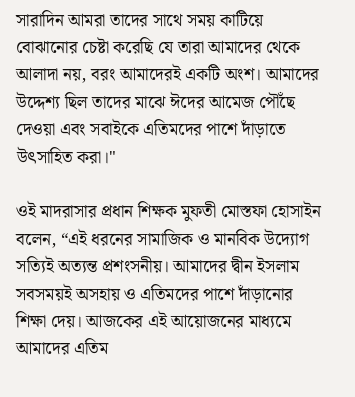সারাদিন আমরা তাদের সাথে সময় কাটিয়ে বোঝানোর চেষ্টা করেছি যে তারা আমাদের থেকে আলাদা নয়, বরং আমাদেরই একটি অংশ। আমাদের উদ্দেশ্য ছিল তাদের মাঝে ঈদের আমেজ পৌঁছে দেওয়া এবং সবাইকে এতিমদের পাশে দাঁড়াতে উৎসাহিত করা।"

ওই মাদরাসার প্রধান শিক্ষক মুফতী মোস্তফা হোসাইন বলেন, “এই ধরনের সামাজিক ও মানবিক উদ্যোগ সত্যিই অত্যন্ত প্রশংসনীয়। আমাদের দ্বীন ইসলাম সবসময়ই অসহায় ও এতিমদের পাশে দাঁড়ানোর শিক্ষা দেয়। আজকের এই আয়োজনের মাধ্যমে আমাদের এতিম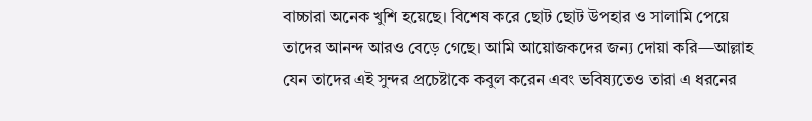বাচ্চারা অনেক খুশি হয়েছে। বিশেষ করে ছোট ছোট উপহার ও সালামি পেয়ে তাদের আনন্দ আরও বেড়ে গেছে। আমি আয়োজকদের জন্য দোয়া করি—আল্লাহ যেন তাদের এই সুন্দর প্রচেষ্টাকে কবুল করেন এবং ভবিষ্যতেও তারা এ ধরনের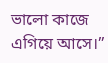ভালো কাজে এগিয়ে আসে।”